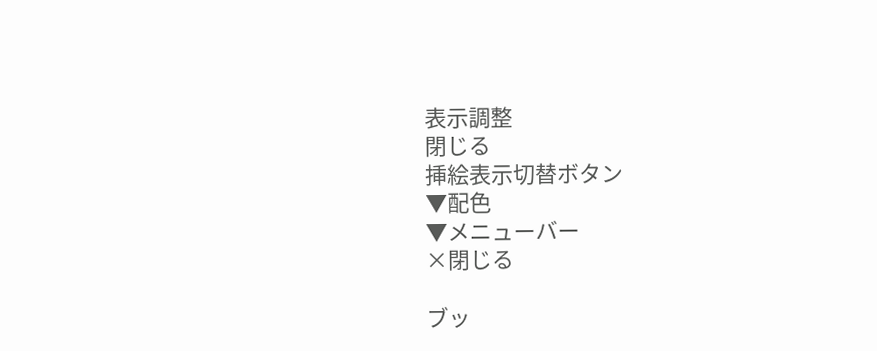表示調整
閉じる
挿絵表示切替ボタン
▼配色
▼メニューバー
×閉じる

ブッ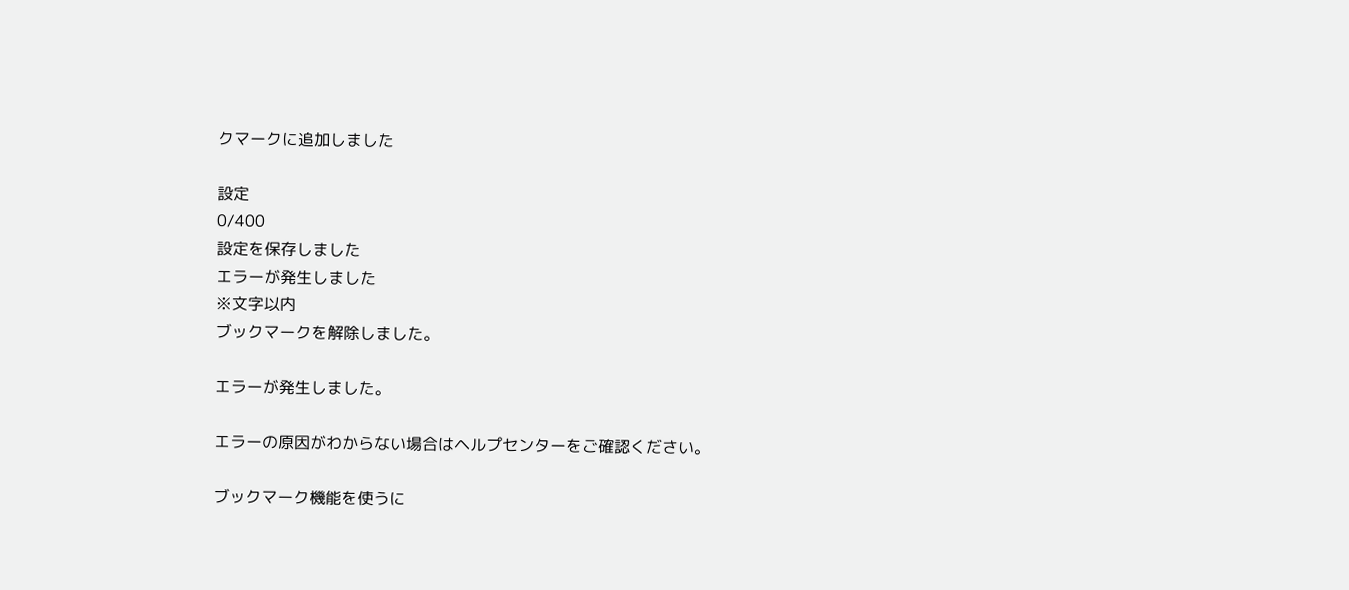クマークに追加しました

設定
0/400
設定を保存しました
エラーが発生しました
※文字以内
ブックマークを解除しました。

エラーが発生しました。

エラーの原因がわからない場合はヘルプセンターをご確認ください。

ブックマーク機能を使うに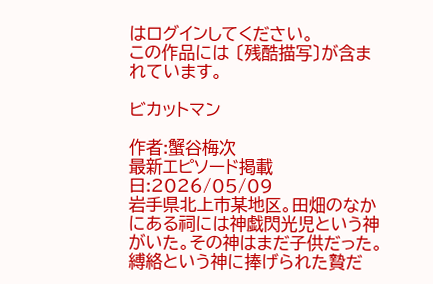はログインしてください。
この作品には 〔残酷描写〕が含まれています。

ビカットマン

作者:蟹谷梅次
最新エピソード掲載日:2026/05/09
岩手県北上市某地区。田畑のなかにある祠には神戯閃光児という神がいた。その神はまだ子供だった。縛絡という神に捧げられた贄だ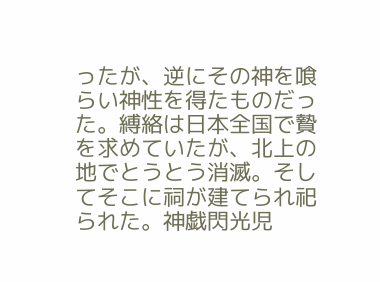ったが、逆にその神を喰らい神性を得たものだった。縛絡は日本全国で贄を求めていたが、北上の地でとうとう消滅。そしてそこに祠が建てられ祀られた。神戯閃光児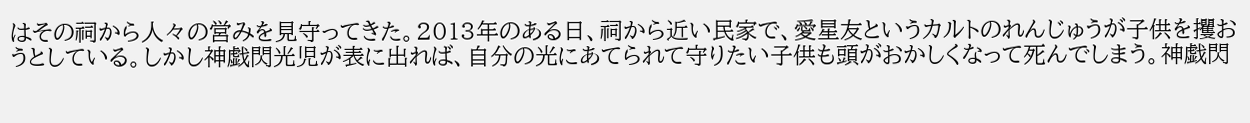はその祠から人々の営みを見守ってきた。2013年のある日、祠から近い民家で、愛星友というカルトのれんじゅうが子供を攫おうとしている。しかし神戯閃光児が表に出れば、自分の光にあてられて守りたい子供も頭がおかしくなって死んでしまう。神戯閃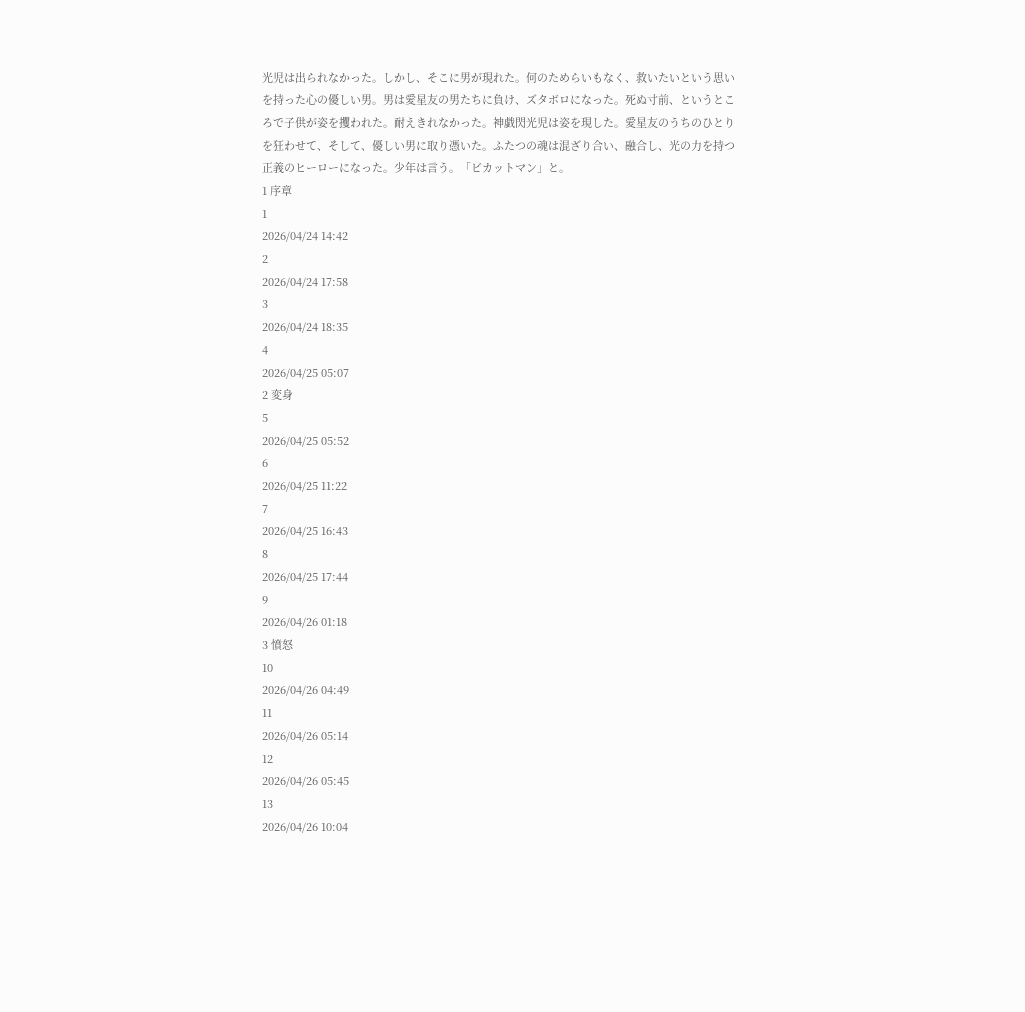光児は出られなかった。しかし、そこに男が現れた。何のためらいもなく、救いたいという思いを持った心の優しい男。男は愛星友の男たちに負け、ズタボロになった。死ぬ寸前、というところで子供が姿を攫われた。耐えきれなかった。神戯閃光児は姿を現した。愛星友のうちのひとりを狂わせて、そして、優しい男に取り憑いた。ふたつの魂は混ざり合い、融合し、光の力を持つ正義のヒーローになった。少年は言う。「ビカットマン」と。
1 序章
1
2026/04/24 14:42
2
2026/04/24 17:58
3
2026/04/24 18:35
4
2026/04/25 05:07
2 変身
5
2026/04/25 05:52
6
2026/04/25 11:22
7
2026/04/25 16:43
8
2026/04/25 17:44
9
2026/04/26 01:18
3 憤怒
10
2026/04/26 04:49
11
2026/04/26 05:14
12
2026/04/26 05:45
13
2026/04/26 10:04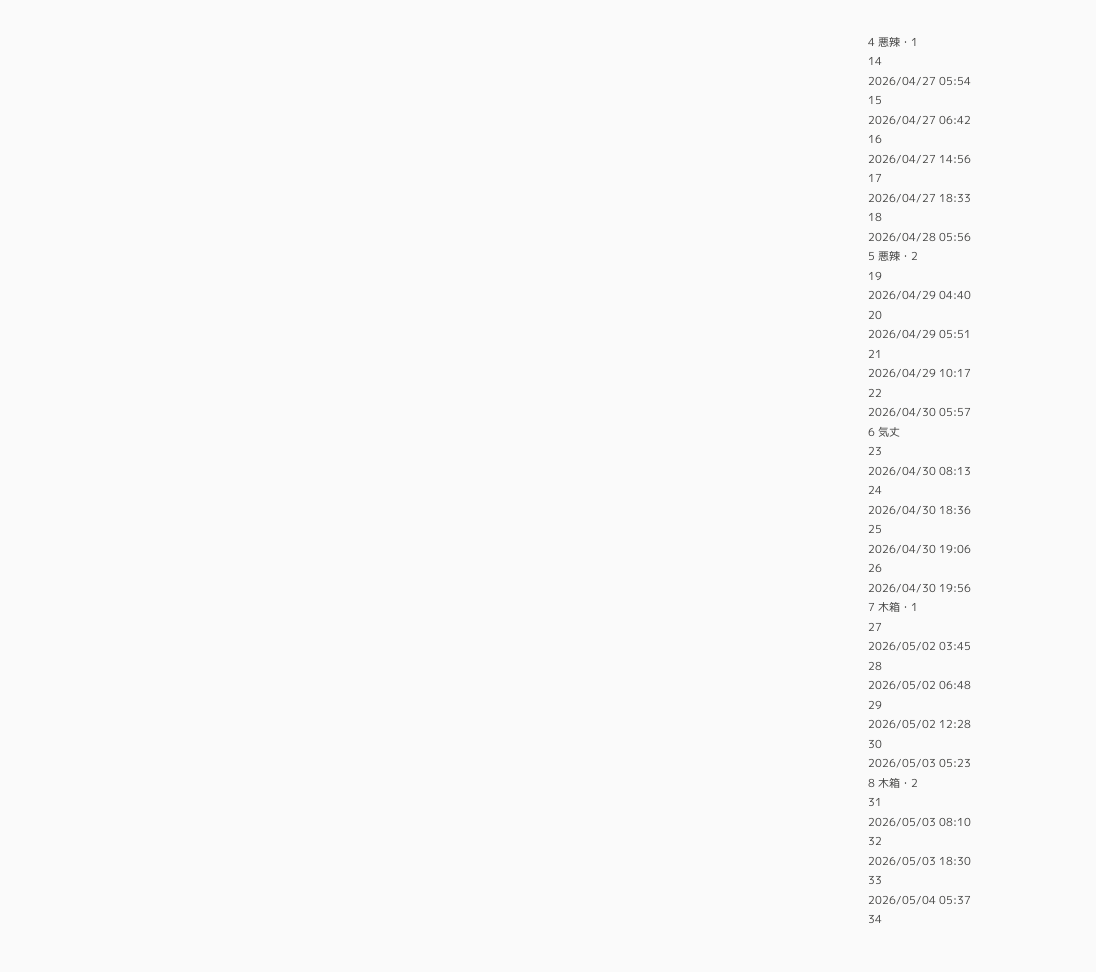4 悪辣・1
14
2026/04/27 05:54
15
2026/04/27 06:42
16
2026/04/27 14:56
17
2026/04/27 18:33
18
2026/04/28 05:56
5 悪辣・2
19
2026/04/29 04:40
20
2026/04/29 05:51
21
2026/04/29 10:17
22
2026/04/30 05:57
6 気丈
23
2026/04/30 08:13
24
2026/04/30 18:36
25
2026/04/30 19:06
26
2026/04/30 19:56
7 木箱・1
27
2026/05/02 03:45
28
2026/05/02 06:48
29
2026/05/02 12:28
30
2026/05/03 05:23
8 木箱・2
31
2026/05/03 08:10
32
2026/05/03 18:30
33
2026/05/04 05:37
34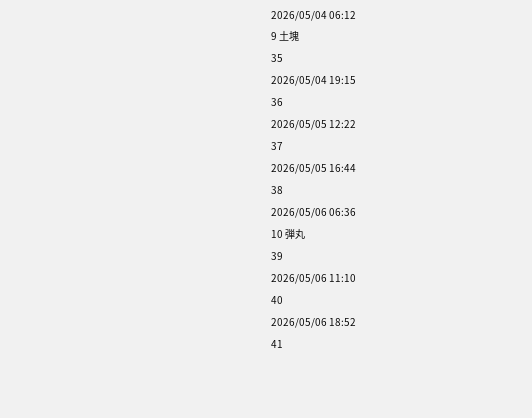2026/05/04 06:12
9 土塊
35
2026/05/04 19:15
36
2026/05/05 12:22
37
2026/05/05 16:44
38
2026/05/06 06:36
10 弾丸
39
2026/05/06 11:10
40
2026/05/06 18:52
41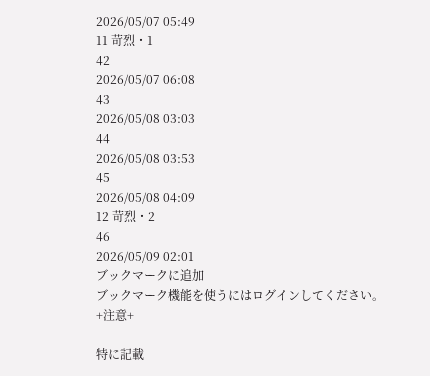2026/05/07 05:49
11 苛烈・1
42
2026/05/07 06:08
43
2026/05/08 03:03
44
2026/05/08 03:53
45
2026/05/08 04:09
12 苛烈・2
46
2026/05/09 02:01
ブックマークに追加
ブックマーク機能を使うにはログインしてください。
+注意+

特に記載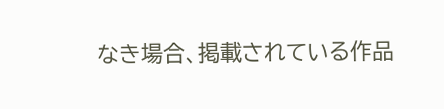なき場合、掲載されている作品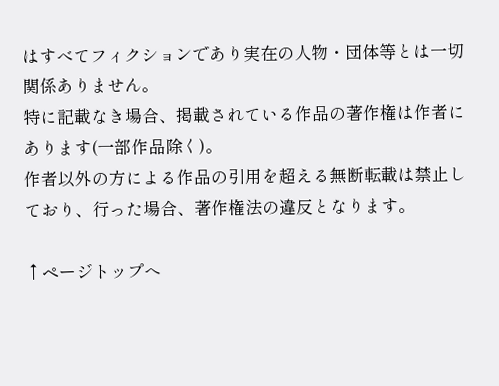はすべてフィクションであり実在の人物・団体等とは一切関係ありません。
特に記載なき場合、掲載されている作品の著作権は作者にあります(一部作品除く)。
作者以外の方による作品の引用を超える無断転載は禁止しており、行った場合、著作権法の違反となります。

↑ページトップへ